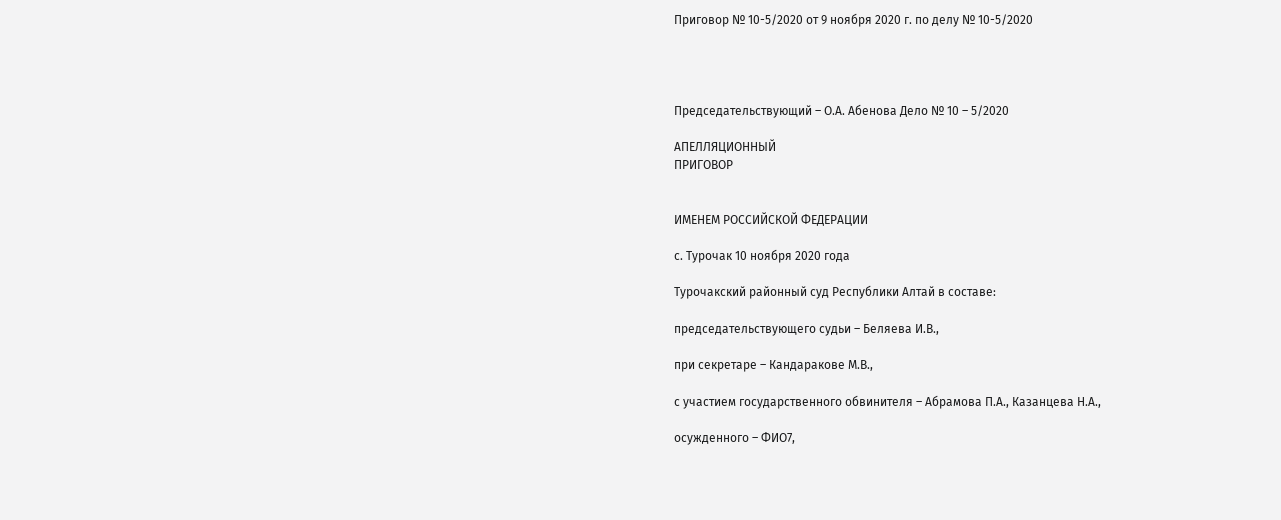Приговор № 10-5/2020 от 9 ноября 2020 г. по делу № 10-5/2020




Председательствующий – О.А. Абенова Дело № 10 – 5/2020

АПЕЛЛЯЦИОННЫЙ
ПРИГОВОР


ИМЕНЕМ РОССИЙСКОЙ ФЕДЕРАЦИИ

с. Турочак 10 ноября 2020 года

Турочакский районный суд Республики Алтай в составе:

председательствующего судьи – Беляева И.В.,

при секретаре – Кандаракове М.В.,

с участием государственного обвинителя – Абрамова П.А., Казанцева Н.А.,

осужденного – ФИО7,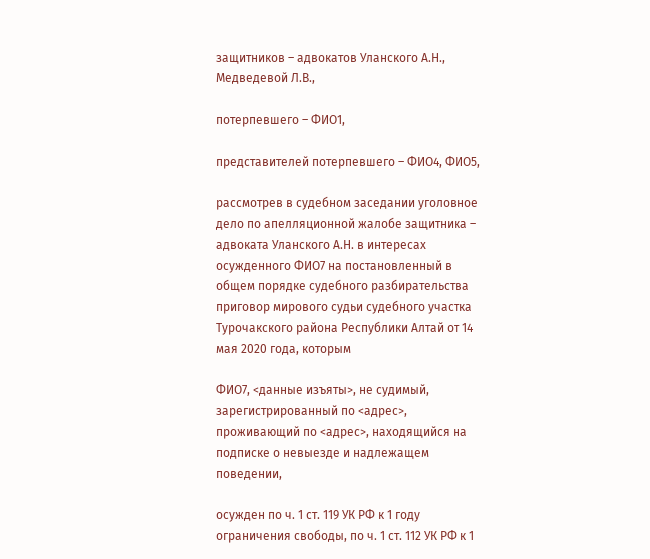защитников – адвокатов Уланского А.Н., Медведевой Л.В.,

потерпевшего – ФИО1,

представителей потерпевшего – ФИО4, ФИО5,

рассмотрев в судебном заседании уголовное дело по апелляционной жалобе защитника – адвоката Уланского А.Н. в интересах осужденного ФИО7 на постановленный в общем порядке судебного разбирательства приговор мирового судьи судебного участка Турочакского района Республики Алтай от 14 мая 2020 года, которым

ФИО7, <данные изъяты>, не судимый, зарегистрированный по <адрес>, проживающий по <адрес>, находящийся на подписке о невыезде и надлежащем поведении,

осужден по ч. 1 ст. 119 УК РФ к 1 году ограничения свободы, по ч. 1 ст. 112 УК РФ к 1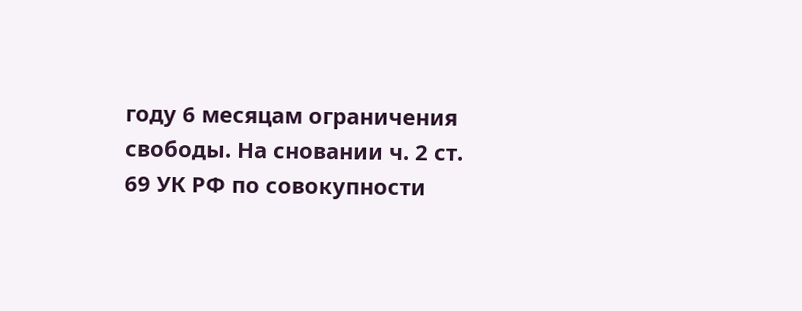году 6 месяцам ограничения свободы. На сновании ч. 2 ст. 69 УК РФ по совокупности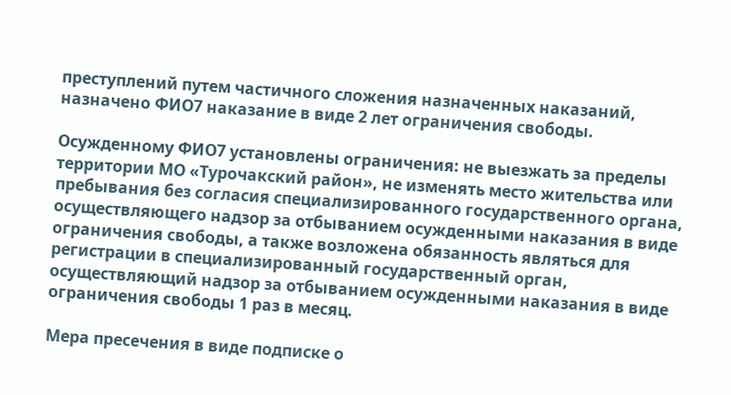преступлений путем частичного сложения назначенных наказаний, назначено ФИО7 наказание в виде 2 лет ограничения свободы.

Осужденному ФИО7 установлены ограничения: не выезжать за пределы территории МО «Турочакский район», не изменять место жительства или пребывания без согласия специализированного государственного органа, осуществляющего надзор за отбыванием осужденными наказания в виде ограничения свободы, а также возложена обязанность являться для регистрации в специализированный государственный орган, осуществляющий надзор за отбыванием осужденными наказания в виде ограничения свободы 1 раз в месяц.

Мера пресечения в виде подписке о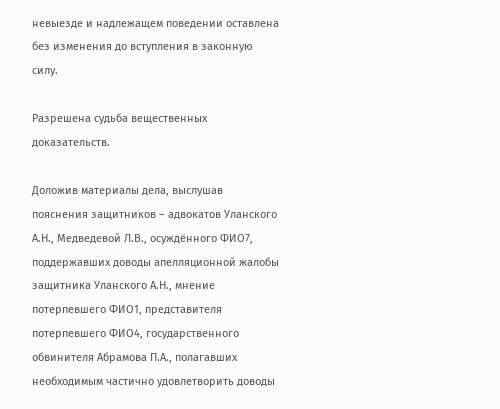невыезде и надлежащем поведении оставлена без изменения до вступления в законную силу.

Разрешена судьба вещественных доказательств.

Доложив материалы дела, выслушав пояснения защитников – адвокатов Уланского А.Н., Медведевой Л.В., осуждённого ФИО7, поддержавших доводы апелляционной жалобы защитника Уланского А.Н., мнение потерпевшего ФИО1, представителя потерпевшего ФИО4, государственного обвинителя Абрамова П.А., полагавших необходимым частично удовлетворить доводы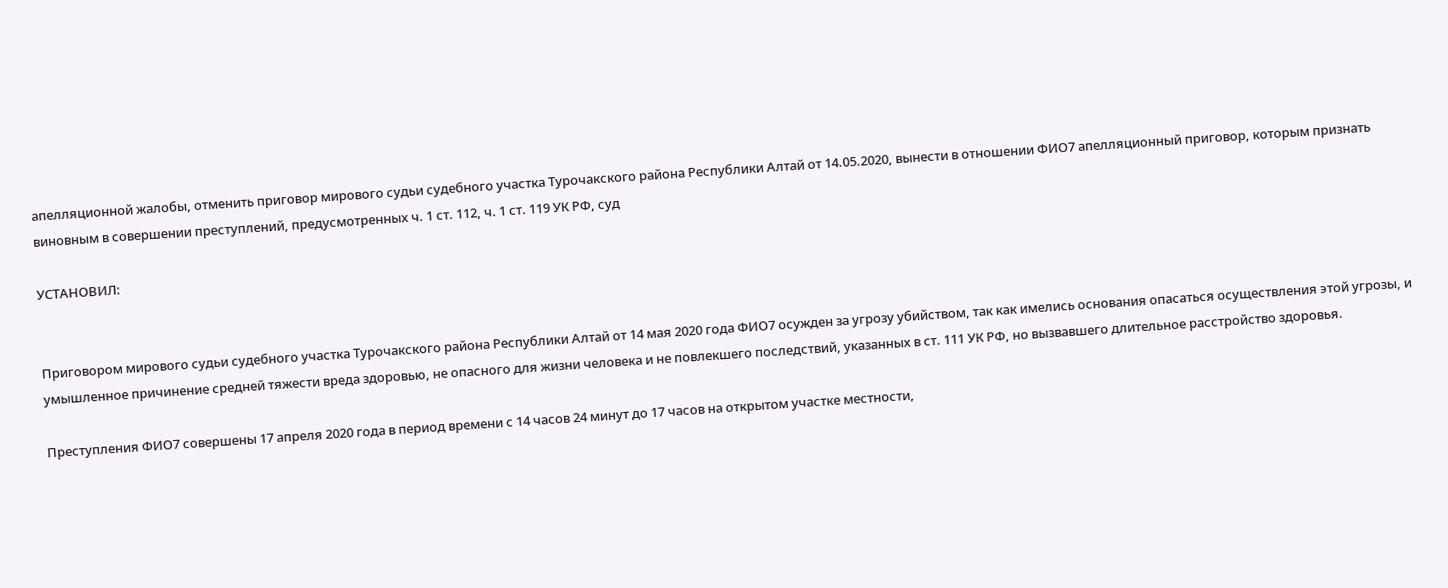апелляционной жалобы, отменить приговор мирового судьи судебного участка Турочакского района Республики Алтай от 14.05.2020, вынести в отношении ФИО7 апелляционный приговор, которым признать виновным в совершении преступлений, предусмотренных ч. 1 ст. 112, ч. 1 ст. 119 УК РФ, суд

УСТАНОВИЛ:


Приговором мирового судьи судебного участка Турочакского района Республики Алтай от 14 мая 2020 года ФИО7 осужден за угрозу убийством, так как имелись основания опасаться осуществления этой угрозы, и умышленное причинение средней тяжести вреда здоровью, не опасного для жизни человека и не повлекшего последствий, указанных в ст. 111 УК РФ, но вызвавшего длительное расстройство здоровья.

Преступления ФИО7 совершены 17 апреля 2020 года в период времени с 14 часов 24 минут до 17 часов на открытом участке местности,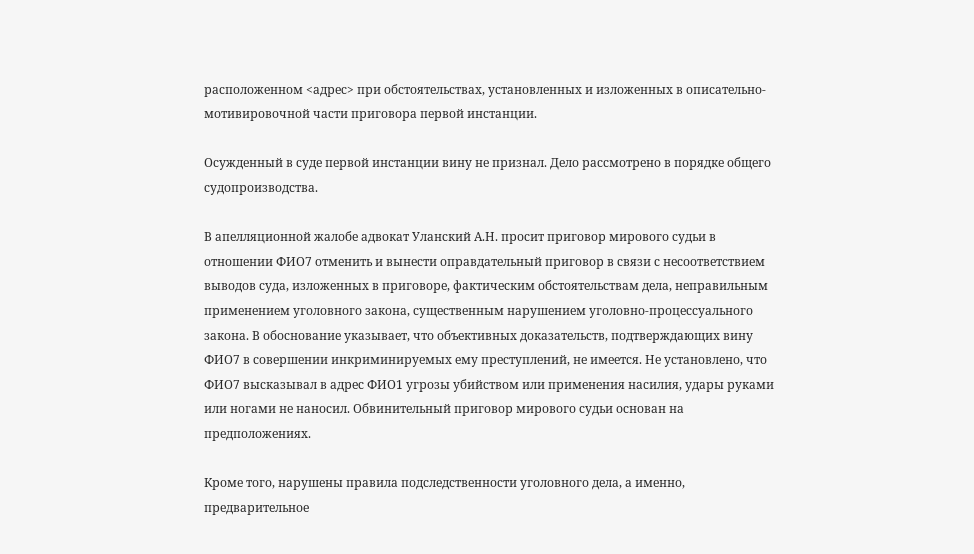расположенном <адрес> при обстоятельствах, установленных и изложенных в описательно-мотивировочной части приговора первой инстанции.

Осужденный в суде первой инстанции вину не признал. Дело рассмотрено в порядке общего судопроизводства.

В апелляционной жалобе адвокат Уланский А.Н. просит приговор мирового судьи в отношении ФИО7 отменить и вынести оправдательный приговор в связи с несоответствием выводов суда, изложенных в приговоре, фактическим обстоятельствам дела, неправильным применением уголовного закона, существенным нарушением уголовно-процессуального закона. В обоснование указывает, что объективных доказательств, подтверждающих вину ФИО7 в совершении инкриминируемых ему преступлений, не имеется. Не установлено, что ФИО7 высказывал в адрес ФИО1 угрозы убийством или применения насилия, удары руками или ногами не наносил. Обвинительный приговор мирового судьи основан на предположениях.

Кроме того, нарушены правила подследственности уголовного дела, а именно, предварительное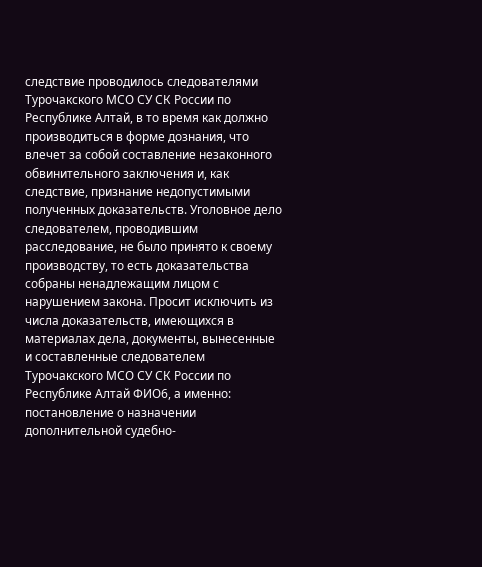следствие проводилось следователями Турочакского МСО СУ СК России по Республике Алтай, в то время как должно производиться в форме дознания, что влечет за собой составление незаконного обвинительного заключения и, как следствие, признание недопустимыми полученных доказательств. Уголовное дело следователем, проводившим расследование, не было принято к своему производству, то есть доказательства собраны ненадлежащим лицом с нарушением закона. Просит исключить из числа доказательств, имеющихся в материалах дела, документы, вынесенные и составленные следователем Турочакского МСО СУ СК России по Республике Алтай ФИО6, а именно: постановление о назначении дополнительной судебно-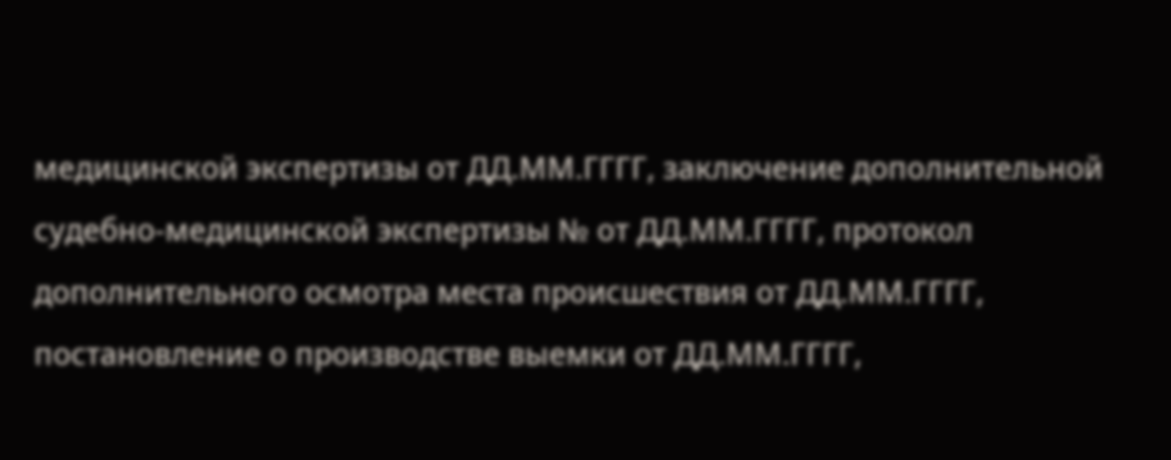медицинской экспертизы от ДД.ММ.ГГГГ, заключение дополнительной судебно-медицинской экспертизы № от ДД.ММ.ГГГГ, протокол дополнительного осмотра места происшествия от ДД.ММ.ГГГГ, постановление о производстве выемки от ДД.ММ.ГГГГ,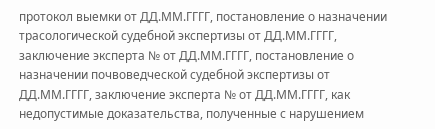протокол выемки от ДД.ММ.ГГГГ, постановление о назначении трасологической судебной экспертизы от ДД.ММ.ГГГГ, заключение эксперта № от ДД.ММ.ГГГГ, постановление о назначении почвоведческой судебной экспертизы от ДД.ММ.ГГГГ, заключение эксперта № от ДД.ММ.ГГГГ, как недопустимые доказательства, полученные с нарушением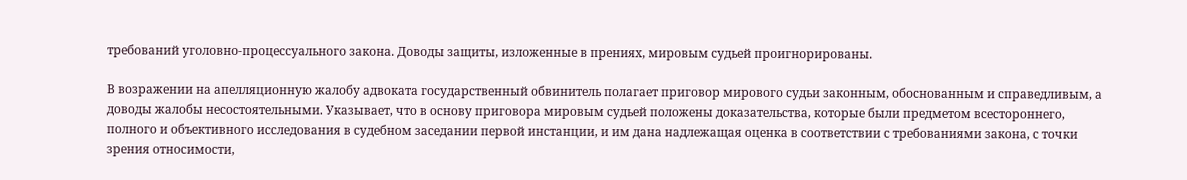требований уголовно-процессуального закона. Доводы защиты, изложенные в прениях, мировым судьей проигнорированы.

В возражении на апелляционную жалобу адвоката государственный обвинитель полагает приговор мирового судьи законным, обоснованным и справедливым, а доводы жалобы несостоятельными. Указывает, что в основу приговора мировым судьей положены доказательства, которые были предметом всестороннего, полного и объективного исследования в судебном заседании первой инстанции, и им дана надлежащая оценка в соответствии с требованиями закона, с точки зрения относимости,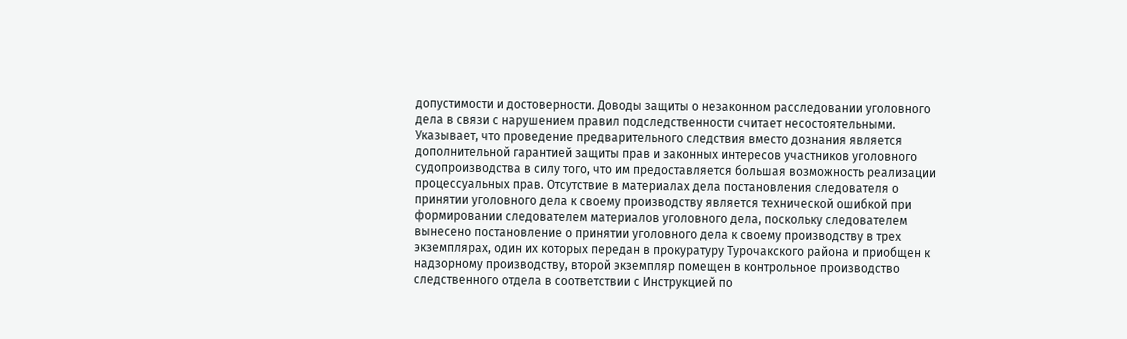допустимости и достоверности. Доводы защиты о незаконном расследовании уголовного дела в связи с нарушением правил подследственности считает несостоятельными. Указывает, что проведение предварительного следствия вместо дознания является дополнительной гарантией защиты прав и законных интересов участников уголовного судопроизводства в силу того, что им предоставляется большая возможность реализации процессуальных прав. Отсутствие в материалах дела постановления следователя о принятии уголовного дела к своему производству является технической ошибкой при формировании следователем материалов уголовного дела, поскольку следователем вынесено постановление о принятии уголовного дела к своему производству в трех экземплярах, один их которых передан в прокуратуру Турочакского района и приобщен к надзорному производству, второй экземпляр помещен в контрольное производство следственного отдела в соответствии с Инструкцией по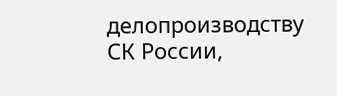делопроизводству СК России,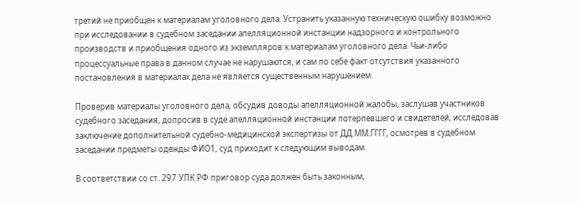третий не приобщен к материалам уголовного дела. Устранить указанную техническую ошибку возможно при исследовании в судебном заседании апелляционной инстанции надзорного и контрольного производств и приобщения одного из экземпляров к материалам уголовного дела. Чьи-либо процессуальные права в данном случае не нарушаются, и сам по себе факт отсутствия указанного постановления в материалах дела не является существенным нарушением.

Проверив материалы уголовного дела, обсудив доводы апелляционной жалобы, заслушав участников судебного заседания, допросив в суде апелляционной инстанции потерпевшего и свидетелей, исследовав заключение дополнительной судебно-медицинской экспертизы от ДД.ММ.ГГГГ, осмотрев в судебном заседании предметы одежды ФИО1, суд приходит к следующим выводам.

В соответствии со ст. 297 УПК РФ приговор суда должен быть законным,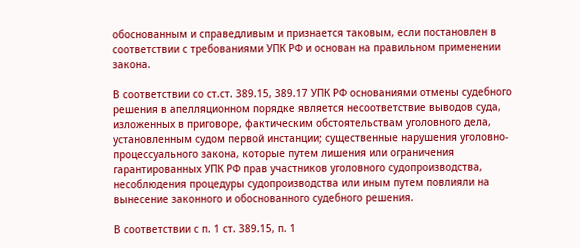обоснованным и справедливым и признается таковым, если постановлен в соответствии с требованиями УПК РФ и основан на правильном применении закона.

В соответствии со ст.ст. 389.15, 389.17 УПК РФ основаниями отмены судебного решения в апелляционном порядке является несоответствие выводов суда, изложенных в приговоре, фактическим обстоятельствам уголовного дела, установленным судом первой инстанции; существенные нарушения уголовно-процессуального закона, которые путем лишения или ограничения гарантированных УПК РФ прав участников уголовного судопроизводства, несоблюдения процедуры судопроизводства или иным путем повлияли на вынесение законного и обоснованного судебного решения.

В соответствии с п. 1 ст. 389.15, п. 1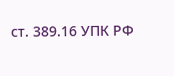ст. 389.16 УПК РФ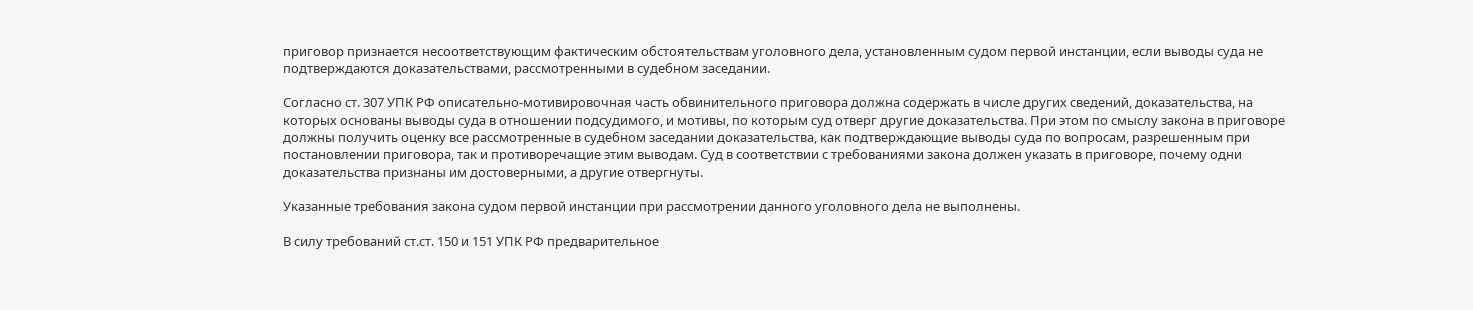приговор признается несоответствующим фактическим обстоятельствам уголовного дела, установленным судом первой инстанции, если выводы суда не подтверждаются доказательствами, рассмотренными в судебном заседании.

Согласно ст. 307 УПК РФ описательно-мотивировочная часть обвинительного приговора должна содержать в числе других сведений, доказательства, на которых основаны выводы суда в отношении подсудимого, и мотивы, по которым суд отверг другие доказательства. При этом по смыслу закона в приговоре должны получить оценку все рассмотренные в судебном заседании доказательства, как подтверждающие выводы суда по вопросам, разрешенным при постановлении приговора, так и противоречащие этим выводам. Суд в соответствии с требованиями закона должен указать в приговоре, почему одни доказательства признаны им достоверными, а другие отвергнуты.

Указанные требования закона судом первой инстанции при рассмотрении данного уголовного дела не выполнены.

В силу требований ст.ст. 150 и 151 УПК РФ предварительное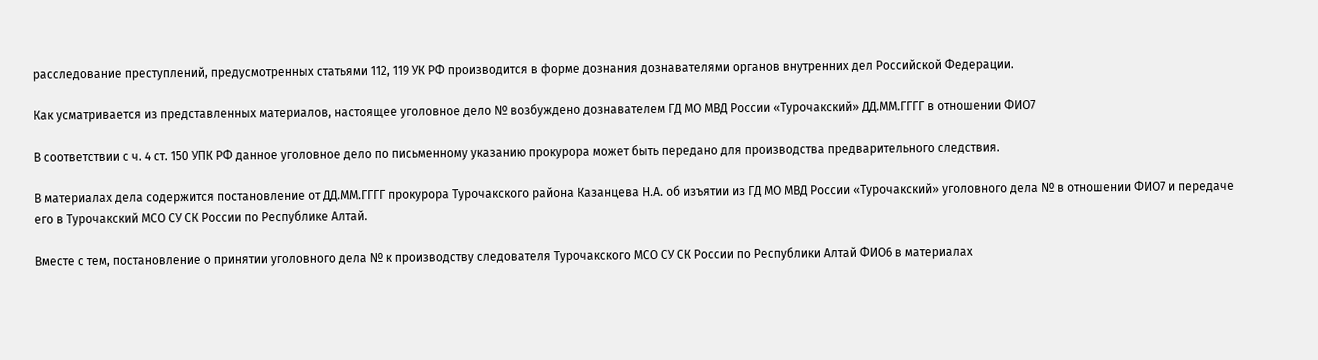расследование преступлений, предусмотренных статьями 112, 119 УК РФ производится в форме дознания дознавателями органов внутренних дел Российской Федерации.

Как усматривается из представленных материалов, настоящее уголовное дело № возбуждено дознавателем ГД МО МВД России «Турочакский» ДД.ММ.ГГГГ в отношении ФИО7

В соответствии с ч. 4 ст. 150 УПК РФ данное уголовное дело по письменному указанию прокурора может быть передано для производства предварительного следствия.

В материалах дела содержится постановление от ДД.ММ.ГГГГ прокурора Турочакского района Казанцева Н.А. об изъятии из ГД МО МВД России «Турочакский» уголовного дела № в отношении ФИО7 и передаче его в Турочакский МСО СУ СК России по Республике Алтай.

Вместе с тем, постановление о принятии уголовного дела № к производству следователя Турочакского МСО СУ СК России по Республики Алтай ФИО6 в материалах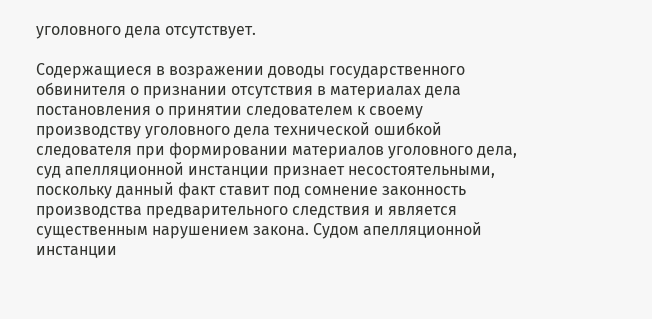уголовного дела отсутствует.

Содержащиеся в возражении доводы государственного обвинителя о признании отсутствия в материалах дела постановления о принятии следователем к своему производству уголовного дела технической ошибкой следователя при формировании материалов уголовного дела, суд апелляционной инстанции признает несостоятельными, поскольку данный факт ставит под сомнение законность производства предварительного следствия и является существенным нарушением закона. Судом апелляционной инстанции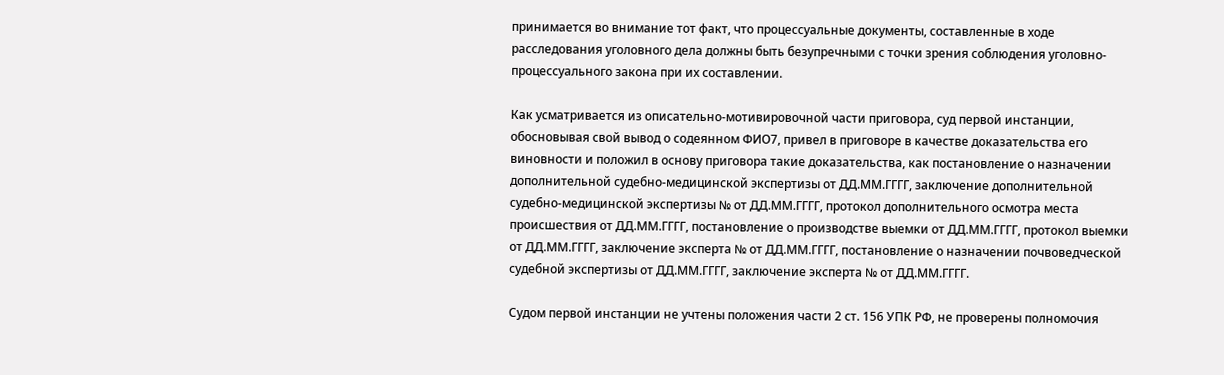принимается во внимание тот факт, что процессуальные документы, составленные в ходе расследования уголовного дела должны быть безупречными с точки зрения соблюдения уголовно-процессуального закона при их составлении.

Как усматривается из описательно-мотивировочной части приговора, суд первой инстанции, обосновывая свой вывод о содеянном ФИО7, привел в приговоре в качестве доказательства его виновности и положил в основу приговора такие доказательства, как постановление о назначении дополнительной судебно-медицинской экспертизы от ДД.ММ.ГГГГ, заключение дополнительной судебно-медицинской экспертизы № от ДД.ММ.ГГГГ, протокол дополнительного осмотра места происшествия от ДД.ММ.ГГГГ, постановление о производстве выемки от ДД.ММ.ГГГГ, протокол выемки от ДД.ММ.ГГГГ, заключение эксперта № от ДД.ММ.ГГГГ, постановление о назначении почвоведческой судебной экспертизы от ДД.ММ.ГГГГ, заключение эксперта № от ДД.ММ.ГГГГ.

Судом первой инстанции не учтены положения части 2 ст. 156 УПК РФ, не проверены полномочия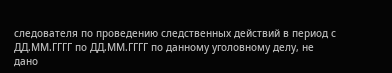следователя по проведению следственных действий в период с ДД.ММ.ГГГГ по ДД.ММ.ГГГГ по данному уголовному делу, не дано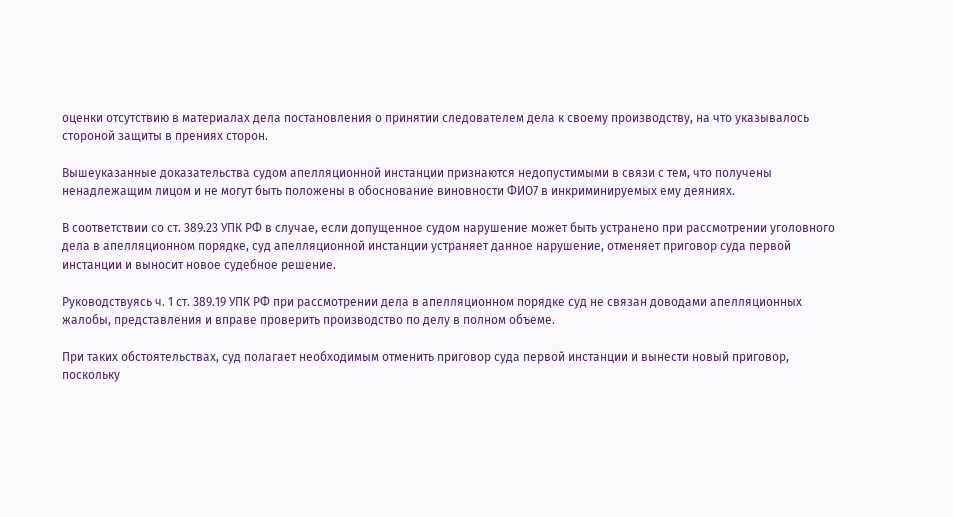оценки отсутствию в материалах дела постановления о принятии следователем дела к своему производству, на что указывалось стороной защиты в прениях сторон.

Вышеуказанные доказательства судом апелляционной инстанции признаются недопустимыми в связи с тем, что получены ненадлежащим лицом и не могут быть положены в обоснование виновности ФИО7 в инкриминируемых ему деяниях.

В соответствии со ст. 389.23 УПК РФ в случае, если допущенное судом нарушение может быть устранено при рассмотрении уголовного дела в апелляционном порядке, суд апелляционной инстанции устраняет данное нарушение, отменяет приговор суда первой инстанции и выносит новое судебное решение.

Руководствуясь ч. 1 ст. 389.19 УПК РФ при рассмотрении дела в апелляционном порядке суд не связан доводами апелляционных жалобы, представления и вправе проверить производство по делу в полном объеме.

При таких обстоятельствах, суд полагает необходимым отменить приговор суда первой инстанции и вынести новый приговор, поскольку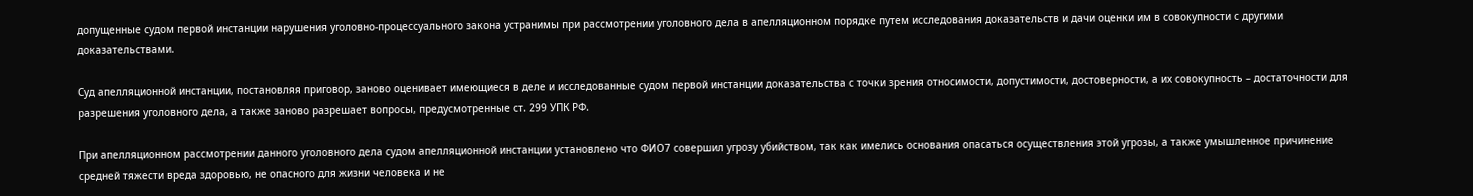допущенные судом первой инстанции нарушения уголовно-процессуального закона устранимы при рассмотрении уголовного дела в апелляционном порядке путем исследования доказательств и дачи оценки им в совокупности с другими доказательствами.

Суд апелляционной инстанции, постановляя приговор, заново оценивает имеющиеся в деле и исследованные судом первой инстанции доказательства с точки зрения относимости, допустимости, достоверности, а их совокупность – достаточности для разрешения уголовного дела, а также заново разрешает вопросы, предусмотренные ст. 299 УПК РФ.

При апелляционном рассмотрении данного уголовного дела судом апелляционной инстанции установлено что ФИО7 совершил угрозу убийством, так как имелись основания опасаться осуществления этой угрозы, а также умышленное причинение средней тяжести вреда здоровью, не опасного для жизни человека и не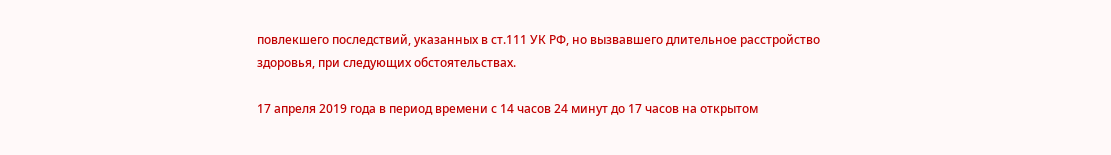повлекшего последствий, указанных в ст.111 УК РФ, но вызвавшего длительное расстройство здоровья, при следующих обстоятельствах.

17 апреля 2019 года в период времени с 14 часов 24 минут до 17 часов на открытом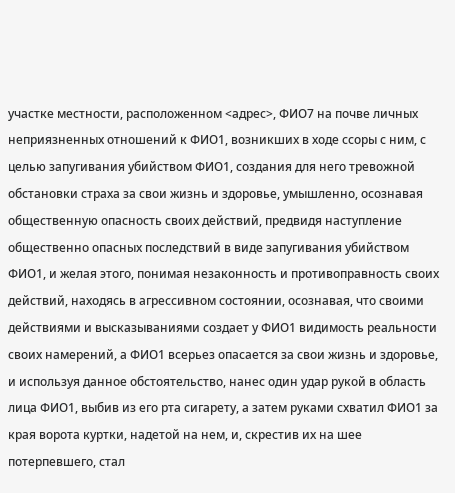участке местности, расположенном <адрес>, ФИО7 на почве личных неприязненных отношений к ФИО1, возникших в ходе ссоры с ним, с целью запугивания убийством ФИО1, создания для него тревожной обстановки страха за свои жизнь и здоровье, умышленно, осознавая общественную опасность своих действий, предвидя наступление общественно опасных последствий в виде запугивания убийством ФИО1, и желая этого, понимая незаконность и противоправность своих действий, находясь в агрессивном состоянии, осознавая, что своими действиями и высказываниями создает у ФИО1 видимость реальности своих намерений, а ФИО1 всерьез опасается за свои жизнь и здоровье, и используя данное обстоятельство, нанес один удар рукой в область лица ФИО1, выбив из его рта сигарету, а затем руками схватил ФИО1 за края ворота куртки, надетой на нем, и, скрестив их на шее потерпевшего, стал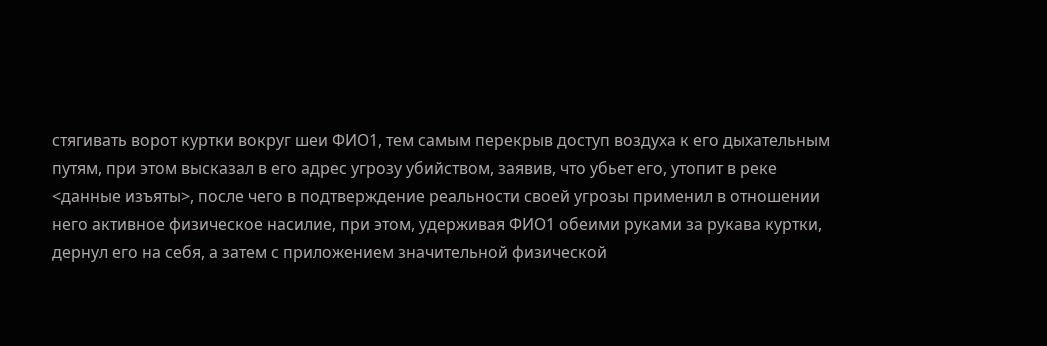стягивать ворот куртки вокруг шеи ФИО1, тем самым перекрыв доступ воздуха к его дыхательным путям, при этом высказал в его адрес угрозу убийством, заявив, что убьет его, утопит в реке <данные изъяты>, после чего в подтверждение реальности своей угрозы применил в отношении него активное физическое насилие, при этом, удерживая ФИО1 обеими руками за рукава куртки, дернул его на себя, а затем с приложением значительной физической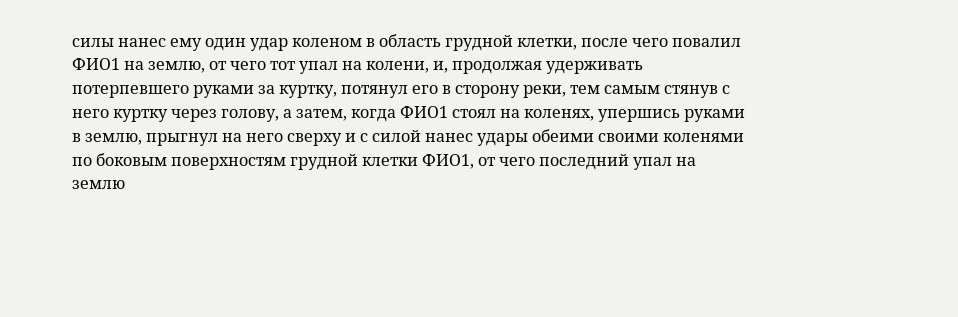силы нанес ему один удар коленом в область грудной клетки, после чего повалил ФИО1 на землю, от чего тот упал на колени, и, продолжая удерживать потерпевшего руками за куртку, потянул его в сторону реки, тем самым стянув с него куртку через голову, а затем, когда ФИО1 стоял на коленях, упершись руками в землю, прыгнул на него сверху и с силой нанес удары обеими своими коленями по боковым поверхностям грудной клетки ФИО1, от чего последний упал на землю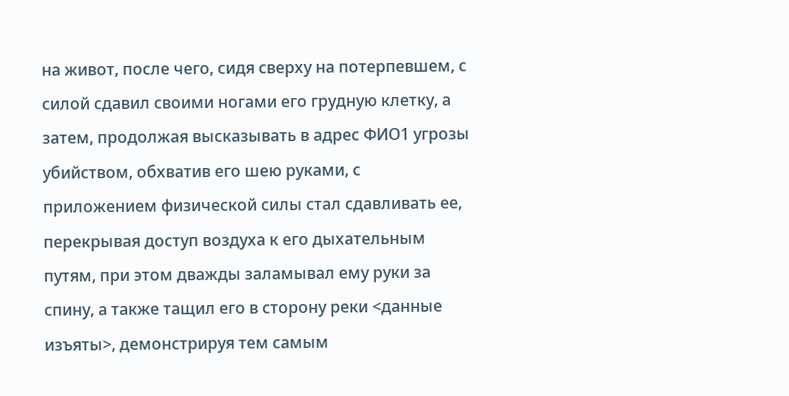на живот, после чего, сидя сверху на потерпевшем, с силой сдавил своими ногами его грудную клетку, а затем, продолжая высказывать в адрес ФИО1 угрозы убийством, обхватив его шею руками, с приложением физической силы стал сдавливать ее, перекрывая доступ воздуха к его дыхательным путям, при этом дважды заламывал ему руки за спину, а также тащил его в сторону реки <данные изъяты>, демонстрируя тем самым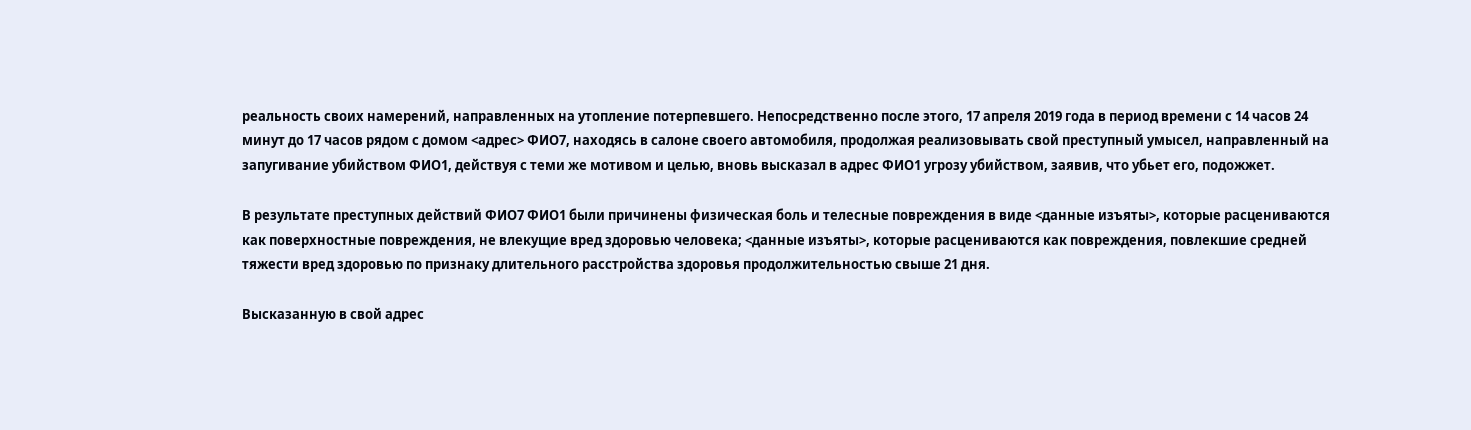реальность своих намерений, направленных на утопление потерпевшего. Непосредственно после этого, 17 апреля 2019 года в период времени с 14 часов 24 минут до 17 часов рядом с домом <адрес> ФИО7, находясь в салоне своего автомобиля, продолжая реализовывать свой преступный умысел, направленный на запугивание убийством ФИО1, действуя с теми же мотивом и целью, вновь высказал в адрес ФИО1 угрозу убийством, заявив, что убьет его, подожжет.

В результате преступных действий ФИО7 ФИО1 были причинены физическая боль и телесные повреждения в виде <данные изъяты>, которые расцениваются как поверхностные повреждения, не влекущие вред здоровью человека; <данные изъяты>, которые расцениваются как повреждения, повлекшие средней тяжести вред здоровью по признаку длительного расстройства здоровья продолжительностью свыше 21 дня.

Высказанную в свой адрес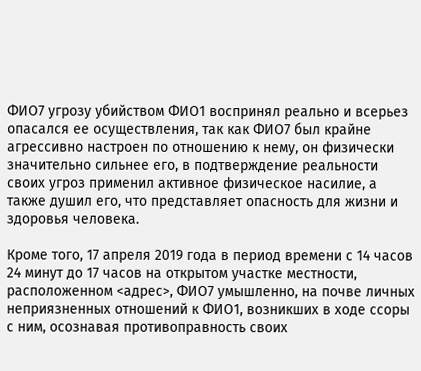ФИО7 угрозу убийством ФИО1 воспринял реально и всерьез опасался ее осуществления, так как ФИО7 был крайне агрессивно настроен по отношению к нему, он физически значительно сильнее его, в подтверждение реальности своих угроз применил активное физическое насилие, а также душил его, что представляет опасность для жизни и здоровья человека.

Кроме того, 17 апреля 2019 года в период времени с 14 часов 24 минут до 17 часов на открытом участке местности, расположенном <адрес>, ФИО7 умышленно, на почве личных неприязненных отношений к ФИО1, возникших в ходе ссоры с ним, осознавая противоправность своих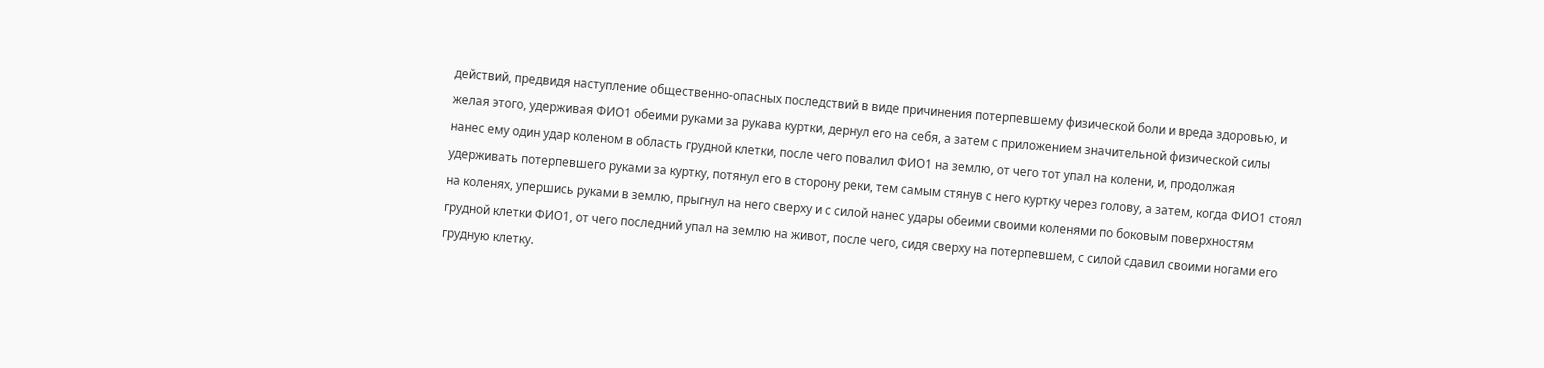действий, предвидя наступление общественно-опасных последствий в виде причинения потерпевшему физической боли и вреда здоровью, и желая этого, удерживая ФИО1 обеими руками за рукава куртки, дернул его на себя, а затем с приложением значительной физической силы нанес ему один удар коленом в область грудной клетки, после чего повалил ФИО1 на землю, от чего тот упал на колени, и, продолжая удерживать потерпевшего руками за куртку, потянул его в сторону реки, тем самым стянув с него куртку через голову, а затем, когда ФИО1 стоял на коленях, упершись руками в землю, прыгнул на него сверху и с силой нанес удары обеими своими коленями по боковым поверхностям грудной клетки ФИО1, от чего последний упал на землю на живот, после чего, сидя сверху на потерпевшем, с силой сдавил своими ногами его грудную клетку.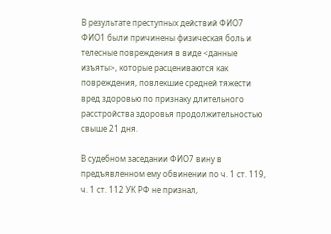В результате преступных действий ФИО7 ФИО1 были причинены физическая боль и телесные повреждения в виде <данные изъяты>, которые расцениваются как повреждения, повлекшие средней тяжести вред здоровью по признаку длительного расстройства здоровья продолжительностью свыше 21 дня.

В судебном заседании ФИО7 вину в предъявленном ему обвинении по ч. 1 ст. 119, ч. 1 ст. 112 УК РФ не признал,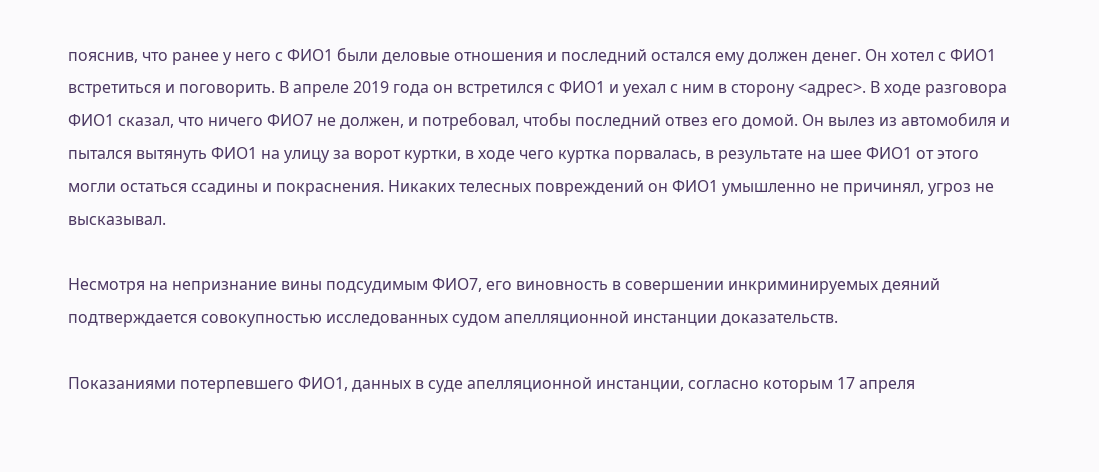пояснив, что ранее у него с ФИО1 были деловые отношения и последний остался ему должен денег. Он хотел с ФИО1 встретиться и поговорить. В апреле 2019 года он встретился с ФИО1 и уехал с ним в сторону <адрес>. В ходе разговора ФИО1 сказал, что ничего ФИО7 не должен, и потребовал, чтобы последний отвез его домой. Он вылез из автомобиля и пытался вытянуть ФИО1 на улицу за ворот куртки, в ходе чего куртка порвалась, в результате на шее ФИО1 от этого могли остаться ссадины и покраснения. Никаких телесных повреждений он ФИО1 умышленно не причинял, угроз не высказывал.

Несмотря на непризнание вины подсудимым ФИО7, его виновность в совершении инкриминируемых деяний подтверждается совокупностью исследованных судом апелляционной инстанции доказательств.

Показаниями потерпевшего ФИО1, данных в суде апелляционной инстанции, согласно которым 17 апреля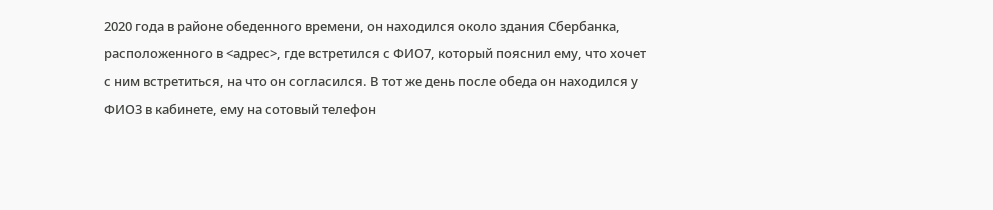2020 года в районе обеденного времени, он находился около здания Сбербанка, расположенного в <адрес>, где встретился с ФИО7, который пояснил ему, что хочет с ним встретиться, на что он согласился. В тот же день после обеда он находился у ФИО3 в кабинете, ему на сотовый телефон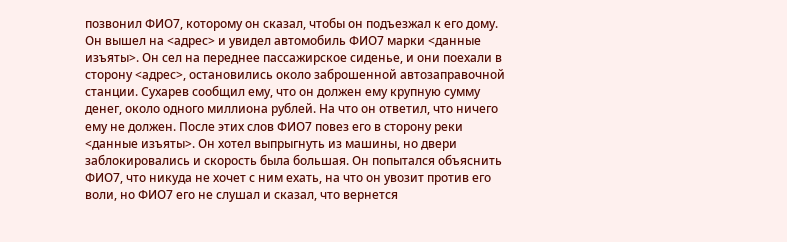позвонил ФИО7, которому он сказал, чтобы он подъезжал к его дому. Он вышел на <адрес> и увидел автомобиль ФИО7 марки <данные изъяты>. Он сел на переднее пассажирское сиденье, и они поехали в сторону <адрес>, остановились около заброшенной автозаправочной станции. Сухарев сообщил ему, что он должен ему крупную сумму денег, около одного миллиона рублей. На что он ответил, что ничего ему не должен. После этих слов ФИО7 повез его в сторону реки <данные изъяты>. Он хотел выпрыгнуть из машины, но двери заблокировались и скорость была большая. Он попытался объяснить ФИО7, что никуда не хочет с ним ехать, на что он увозит против его воли, но ФИО7 его не слушал и сказал, что вернется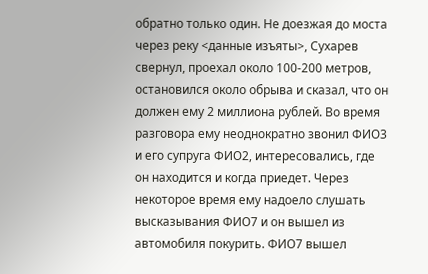обратно только один. Не доезжая до моста через реку <данные изъяты>, Сухарев свернул, проехал около 100-200 метров, остановился около обрыва и сказал, что он должен ему 2 миллиона рублей. Во время разговора ему неоднократно звонил ФИО3 и его супруга ФИО2, интересовались, где он находится и когда приедет. Через некоторое время ему надоело слушать высказывания ФИО7 и он вышел из автомобиля покурить. ФИО7 вышел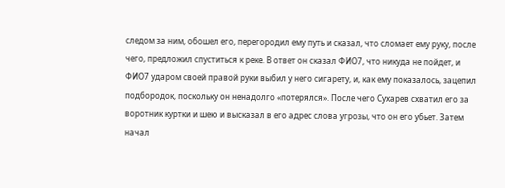следом за ним, обошел его, перегородил ему путь и сказал, что сломает ему руку, после чего, предложил спуститься к реке. В ответ он сказал ФИО7, что никуда не пойдет, и ФИО7 ударом своей правой руки выбил у него сигарету, и, как ему показалось, зацепил подбородок, поскольку он ненадолго «потерялся». После чего Сухарев схватил его за воротник куртки и шею и высказал в его адрес слова угрозы, что он его убьет. Затем начал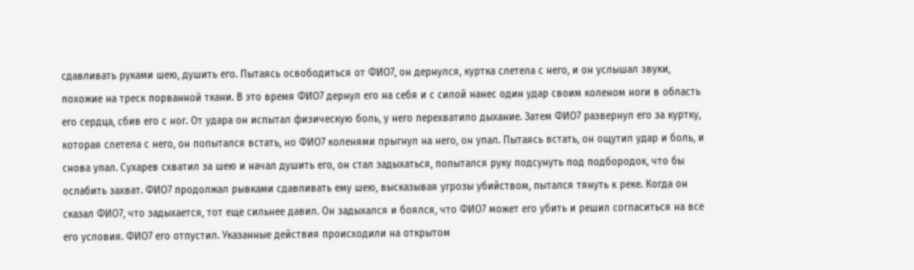сдавливать руками шею, душить его. Пытаясь освободиться от ФИО7, он дернулся, куртка слетела с него, и он услышал звуки, похожие на треск порванной ткани. В это время ФИО7 дернул его на себя и с силой нанес один удар своим коленом ноги в область его сердца, сбив его с ног. От удара он испытал физическую боль, у него перехватило дыхание. Затем ФИО7 развернул его за куртку, которая слетела с него, он попытался встать, но ФИО7 коленями прыгнул на него, он упал. Пытаясь встать, он ощутил удар и боль, и снова упал. Сухарев схватил за шею и начал душить его, он стал задыхаться, попытался руку подсунуть под подбородок, что бы ослабить захват. ФИО7 продолжал рывками сдавливать ему шею, высказывая угрозы убийством, пытался тянуть к реке. Когда он сказал ФИО7, что задыхается, тот еще сильнее давил. Он задыхался и боялся, что ФИО7 может его убить и решил согласиться на все его условия. ФИО7 его отпустил. Указанные действия происходили на открытом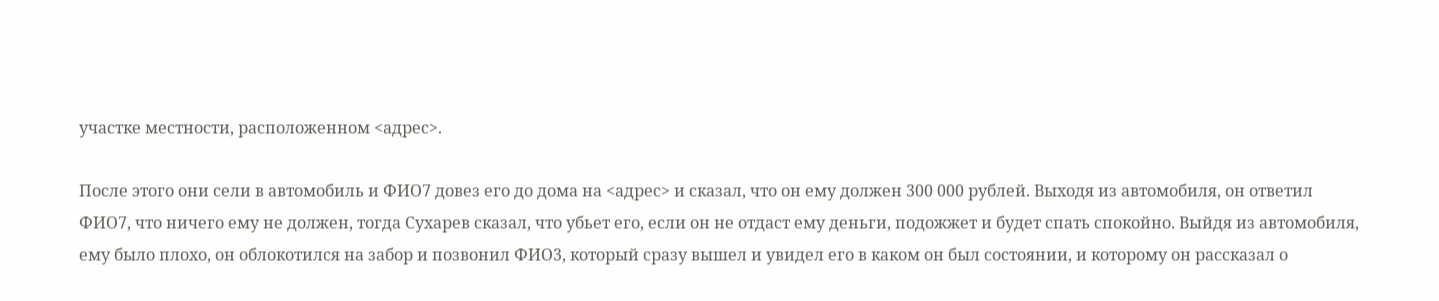участке местности, расположенном <адрес>.

После этого они сели в автомобиль и ФИО7 довез его до дома на <адрес> и сказал, что он ему должен 300 000 рублей. Выходя из автомобиля, он ответил ФИО7, что ничего ему не должен, тогда Сухарев сказал, что убьет его, если он не отдаст ему деньги, подожжет и будет спать спокойно. Выйдя из автомобиля, ему было плохо, он облокотился на забор и позвонил ФИО3, который сразу вышел и увидел его в каком он был состоянии, и которому он рассказал о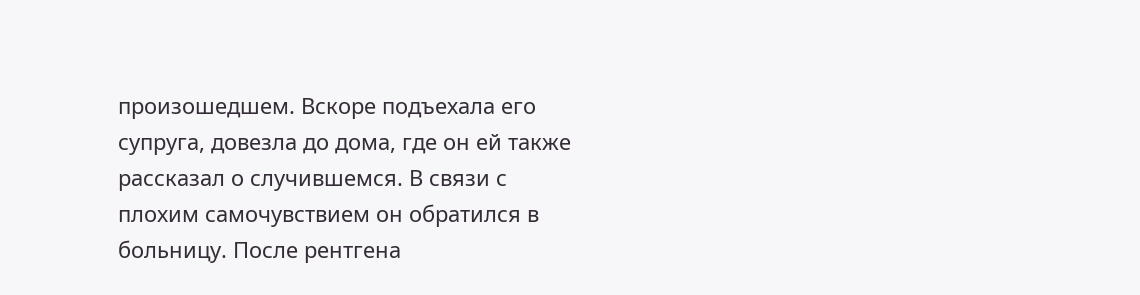произошедшем. Вскоре подъехала его супруга, довезла до дома, где он ей также рассказал о случившемся. В связи с плохим самочувствием он обратился в больницу. После рентгена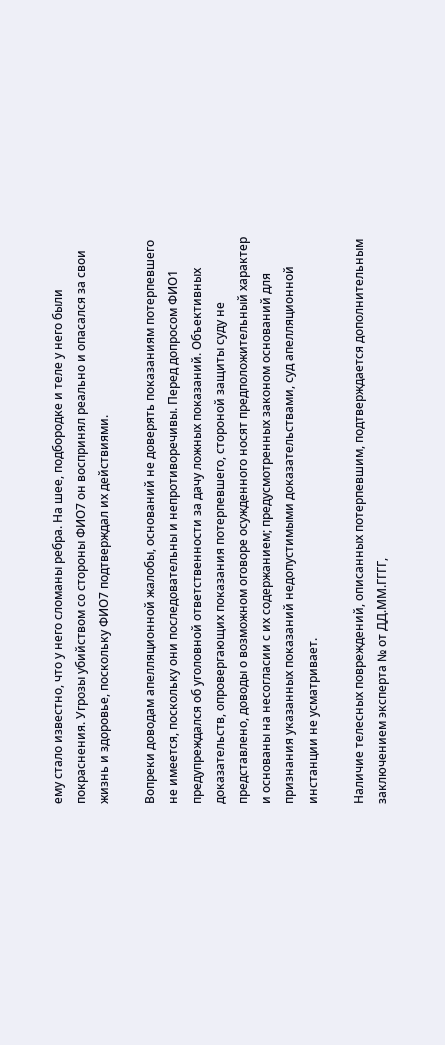ему стало известно, что у него сломаны ребра. На шее, подбородке и теле у него были покраснения. Угрозы убийством со стороны ФИО7 он воспринял реально и опасался за свои жизнь и здоровье, поскольку ФИО7 подтверждал их действиями.

Вопреки доводам апелляционной жалобы, оснований не доверять показаниям потерпевшего не имеется, поскольку они последовательны и непротиворечивы. Перед допросом ФИО1 предупреждался об уголовной ответственности за дачу ложных показаний. Объективных доказательств, опровергающих показания потерпевшего, стороной защиты суду не представлено, доводы о возможном оговоре осужденного носят предположительный характер и основаны на несогласии с их содержанием; предусмотренных законом оснований для признания указанных показаний недопустимыми доказательствами, суд апелляционной инстанции не усматривает.

Наличие телесных повреждений, описанных потерпевшим, подтверждается дополнительным заключением эксперта № от ДД.ММ.ГГГГ,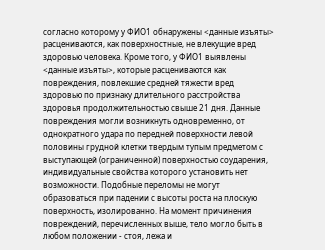согласно которому у ФИО1 обнаружены <данные изъяты> расцениваются, как поверхностные, не влекущие вред здоровью человека. Кроме того, у ФИО1 выявлены <данные изъяты>, которые расцениваются как повреждения, повлекшие средней тяжести вред здоровью по признаку длительного расстройства здоровья продолжительностью свыше 21 дня. Данные повреждения могли возникнуть одновременно, от однократного удара по передней поверхности левой половины грудной клетки твердым тупым предметом с выступающей (ограниченной) поверхностью соударения, индивидуальные свойства которого установить нет возможности. Подобные переломы не могут образоваться при падении с высоты роста на плоскую поверхность, изолированно. На момент причинения повреждений, перечисленных выше, тело могло быть в любом положении - стоя, лежа и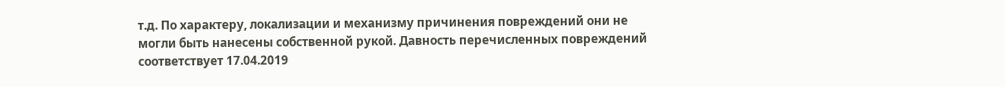т.д. По характеру, локализации и механизму причинения повреждений они не могли быть нанесены собственной рукой. Давность перечисленных повреждений соответствует 17.04.2019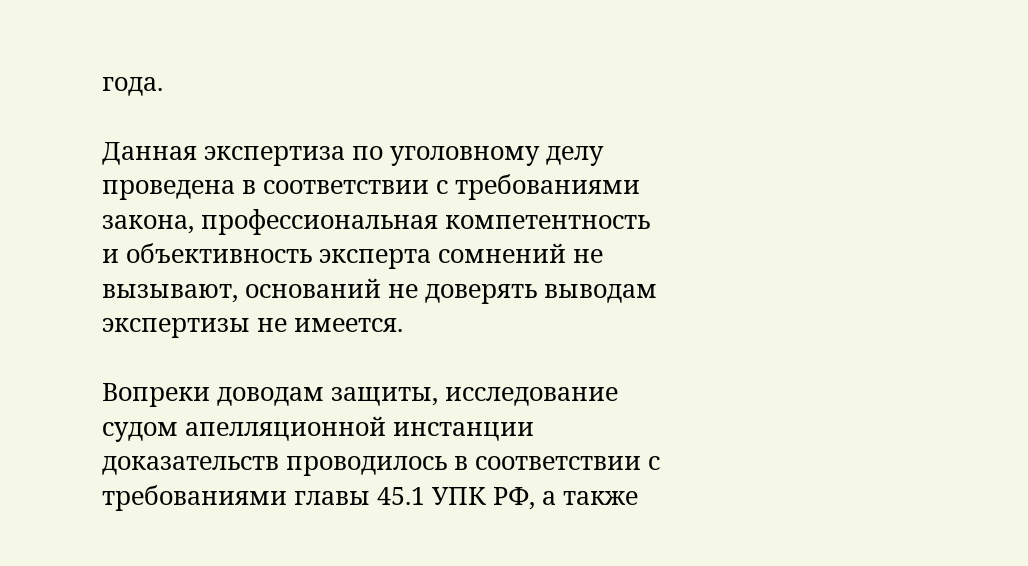года.

Данная экспертиза по уголовному делу проведена в соответствии с требованиями закона, профессиональная компетентность и объективность эксперта сомнений не вызывают, оснований не доверять выводам экспертизы не имеется.

Вопреки доводам защиты, исследование судом апелляционной инстанции доказательств проводилось в соответствии с требованиями главы 45.1 УПК РФ, а также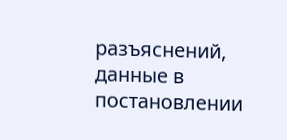разъяснений, данные в постановлении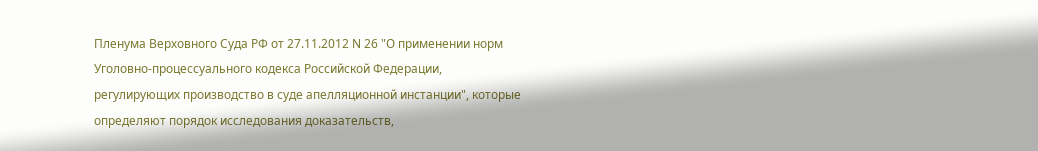Пленума Верховного Суда РФ от 27.11.2012 N 26 "О применении норм Уголовно-процессуального кодекса Российской Федерации, регулирующих производство в суде апелляционной инстанции", которые определяют порядок исследования доказательств,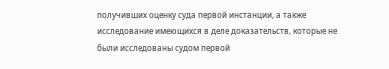получивших оценку суда первой инстанции, а также исследование имеющихся в деле доказательств, которые не были исследованы судом первой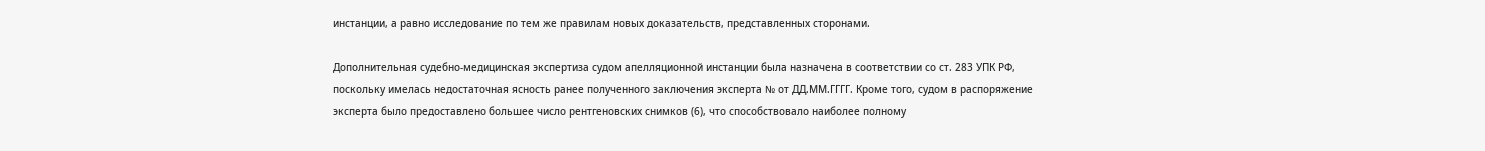инстанции, а равно исследование по тем же правилам новых доказательств, представленных сторонами.

Дополнительная судебно-медицинская экспертиза судом апелляционной инстанции была назначена в соответствии со ст. 283 УПК РФ, поскольку имелась недостаточная ясность ранее полученного заключения эксперта № от ДД.ММ.ГГГГ. Кроме того, судом в распоряжение эксперта было предоставлено большее число рентгеновских снимков (6), что способствовало наиболее полному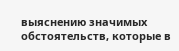выяснению значимых обстоятельств, которые в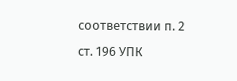соответствии п. 2 ст. 196 УПК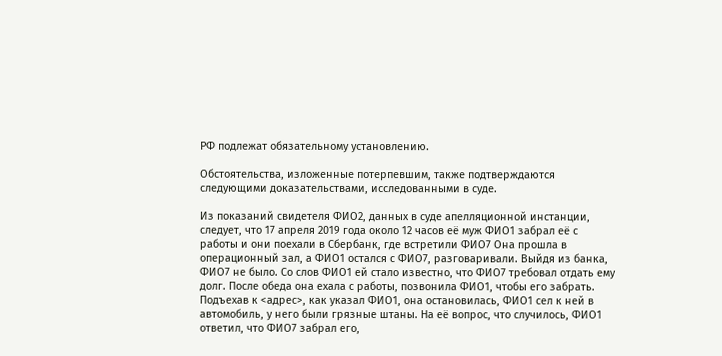РФ подлежат обязательному установлению.

Обстоятельства, изложенные потерпевшим, также подтверждаются следующими доказательствами, исследованными в суде.

Из показаний свидетеля ФИО2, данных в суде апелляционной инстанции, следует, что 17 апреля 2019 года около 12 часов её муж ФИО1 забрал её с работы и они поехали в Сбербанк, где встретили ФИО7 Она прошла в операционный зал, а ФИО1 остался с ФИО7, разговаривали. Выйдя из банка, ФИО7 не было. Со слов ФИО1 ей стало известно, что ФИО7 требовал отдать ему долг. После обеда она ехала с работы, позвонила ФИО1, чтобы его забрать. Подъехав к <адрес>, как указал ФИО1, она остановилась, ФИО1 сел к ней в автомобиль, у него были грязные штаны. На её вопрос, что случилось, ФИО1 ответил, что ФИО7 забрал его,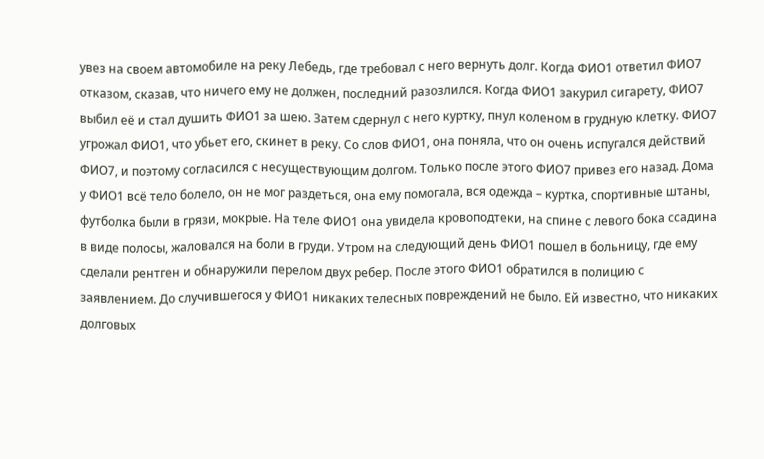увез на своем автомобиле на реку Лебедь, где требовал с него вернуть долг. Когда ФИО1 ответил ФИО7 отказом, сказав, что ничего ему не должен, последний разозлился. Когда ФИО1 закурил сигарету, ФИО7 выбил её и стал душить ФИО1 за шею. Затем сдернул с него куртку, пнул коленом в грудную клетку. ФИО7 угрожал ФИО1, что убьет его, скинет в реку. Со слов ФИО1, она поняла, что он очень испугался действий ФИО7, и поэтому согласился с несуществующим долгом. Только после этого ФИО7 привез его назад. Дома у ФИО1 всё тело болело, он не мог раздеться, она ему помогала, вся одежда – куртка, спортивные штаны, футболка были в грязи, мокрые. На теле ФИО1 она увидела кровоподтеки, на спине с левого бока ссадина в виде полосы, жаловался на боли в груди. Утром на следующий день ФИО1 пошел в больницу, где ему сделали рентген и обнаружили перелом двух ребер. После этого ФИО1 обратился в полицию с заявлением. До случившегося у ФИО1 никаких телесных повреждений не было. Ей известно, что никаких долговых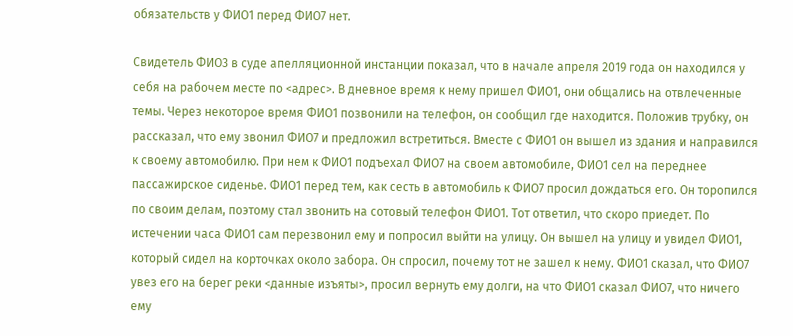обязательств у ФИО1 перед ФИО7 нет.

Свидетель ФИО3 в суде апелляционной инстанции показал, что в начале апреля 2019 года он находился у себя на рабочем месте по <адрес>. В дневное время к нему пришел ФИО1, они общались на отвлеченные темы. Через некоторое время ФИО1 позвонили на телефон, он сообщил где находится. Положив трубку, он рассказал, что ему звонил ФИО7 и предложил встретиться. Вместе с ФИО1 он вышел из здания и направился к своему автомобилю. При нем к ФИО1 подъехал ФИО7 на своем автомобиле, ФИО1 сел на переднее пассажирское сиденье. ФИО1 перед тем, как сесть в автомобиль к ФИО7 просил дождаться его. Он торопился по своим делам, поэтому стал звонить на сотовый телефон ФИО1. Тот ответил, что скоро приедет. По истечении часа ФИО1 сам перезвонил ему и попросил выйти на улицу. Он вышел на улицу и увидел ФИО1, который сидел на корточках около забора. Он спросил, почему тот не зашел к нему. ФИО1 сказал, что ФИО7 увез его на берег реки <данные изъяты>, просил вернуть ему долги, на что ФИО1 сказал ФИО7, что ничего ему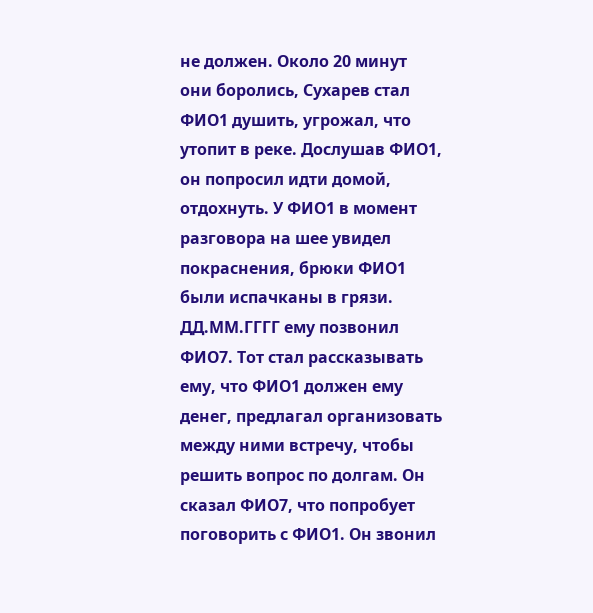не должен. Около 20 минут они боролись, Сухарев стал ФИО1 душить, угрожал, что утопит в реке. Дослушав ФИО1, он попросил идти домой, отдохнуть. У ФИО1 в момент разговора на шее увидел покраснения, брюки ФИО1 были испачканы в грязи. ДД.ММ.ГГГГ ему позвонил ФИО7. Тот стал рассказывать ему, что ФИО1 должен ему денег, предлагал организовать между ними встречу, чтобы решить вопрос по долгам. Он сказал ФИО7, что попробует поговорить с ФИО1. Он звонил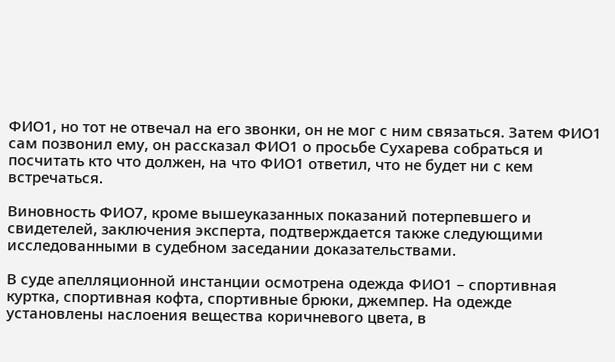ФИО1, но тот не отвечал на его звонки, он не мог с ним связаться. Затем ФИО1 сам позвонил ему, он рассказал ФИО1 о просьбе Сухарева собраться и посчитать кто что должен, на что ФИО1 ответил, что не будет ни с кем встречаться.

Виновность ФИО7, кроме вышеуказанных показаний потерпевшего и свидетелей, заключения эксперта, подтверждается также следующими исследованными в судебном заседании доказательствами.

В суде апелляционной инстанции осмотрена одежда ФИО1 – спортивная куртка, спортивная кофта, спортивные брюки, джемпер. На одежде установлены наслоения вещества коричневого цвета, в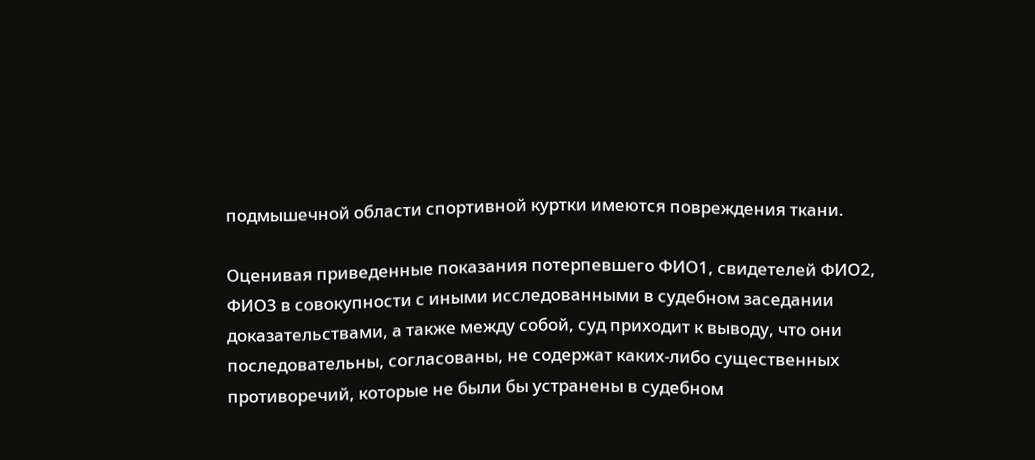подмышечной области спортивной куртки имеются повреждения ткани.

Оценивая приведенные показания потерпевшего ФИО1, свидетелей ФИО2, ФИО3 в совокупности с иными исследованными в судебном заседании доказательствами, а также между собой, суд приходит к выводу, что они последовательны, согласованы, не содержат каких-либо существенных противоречий, которые не были бы устранены в судебном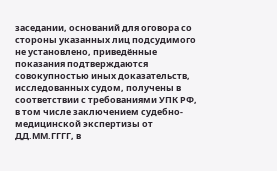заседании, оснований для оговора со стороны указанных лиц подсудимого не установлено, приведённые показания подтверждаются совокупностью иных доказательств, исследованных судом, получены в соответствии с требованиями УПК РФ, в том числе заключением судебно-медицинской экспертизы от ДД.ММ.ГГГГ, в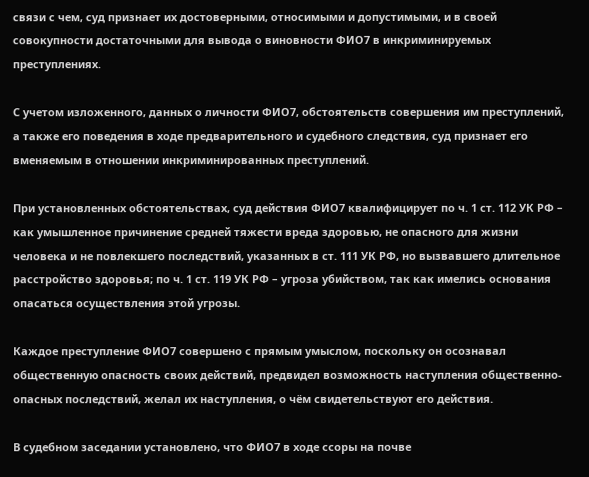связи с чем, суд признает их достоверными, относимыми и допустимыми, и в своей совокупности достаточными для вывода о виновности ФИО7 в инкриминируемых преступлениях.

С учетом изложенного, данных о личности ФИО7, обстоятельств совершения им преступлений, а также его поведения в ходе предварительного и судебного следствия, суд признает его вменяемым в отношении инкриминированных преступлений.

При установленных обстоятельствах, суд действия ФИО7 квалифицирует по ч. 1 ст. 112 УК РФ – как умышленное причинение средней тяжести вреда здоровью, не опасного для жизни человека и не повлекшего последствий, указанных в ст. 111 УК РФ, но вызвавшего длительное расстройство здоровья; по ч. 1 ст. 119 УК РФ – угроза убийством, так как имелись основания опасаться осуществления этой угрозы.

Каждое преступление ФИО7 совершено с прямым умыслом, поскольку он осознавал общественную опасность своих действий, предвидел возможность наступления общественно-опасных последствий, желал их наступления, о чём свидетельствуют его действия.

В судебном заседании установлено, что ФИО7 в ходе ссоры на почве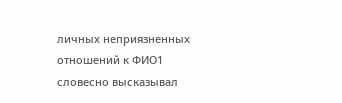личных неприязненных отношений к ФИО1 словесно высказывал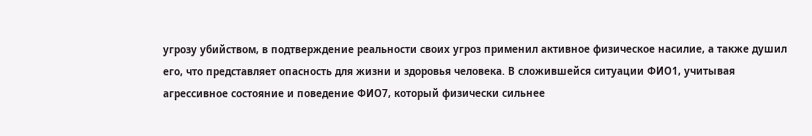угрозу убийством, в подтверждение реальности своих угроз применил активное физическое насилие, а также душил его, что представляет опасность для жизни и здоровья человека. В сложившейся ситуации ФИО1, учитывая агрессивное состояние и поведение ФИО7, который физически сильнее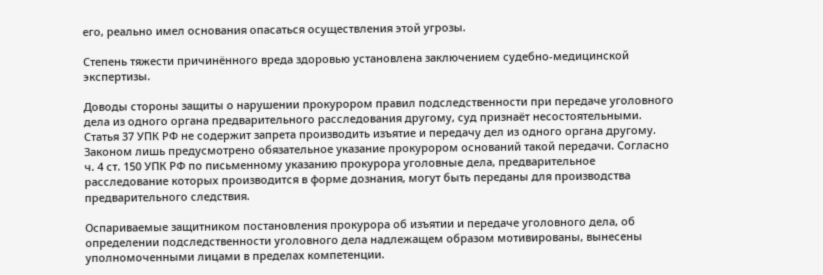его, реально имел основания опасаться осуществления этой угрозы.

Степень тяжести причинённого вреда здоровью установлена заключением судебно-медицинской экспертизы.

Доводы стороны защиты о нарушении прокурором правил подследственности при передаче уголовного дела из одного органа предварительного расследования другому, суд признаёт несостоятельными. Статья 37 УПК РФ не содержит запрета производить изъятие и передачу дел из одного органа другому. Законом лишь предусмотрено обязательное указание прокурором оснований такой передачи. Согласно ч. 4 ст. 150 УПК РФ по письменному указанию прокурора уголовные дела, предварительное расследование которых производится в форме дознания, могут быть переданы для производства предварительного следствия.

Оспариваемые защитником постановления прокурора об изъятии и передаче уголовного дела, об определении подследственности уголовного дела надлежащем образом мотивированы, вынесены уполномоченными лицами в пределах компетенции.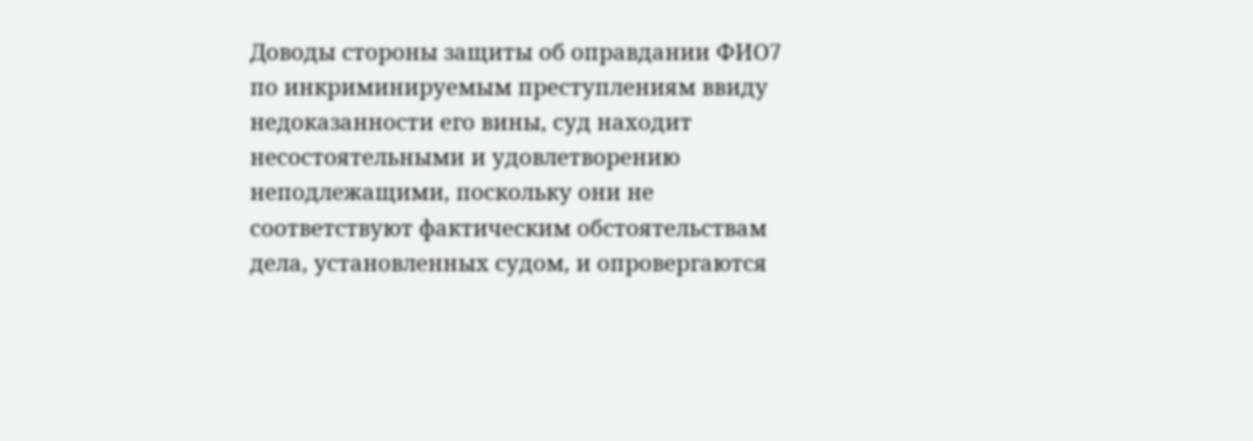Доводы стороны защиты об оправдании ФИО7 по инкриминируемым преступлениям ввиду недоказанности его вины, суд находит несостоятельными и удовлетворению неподлежащими, поскольку они не соответствуют фактическим обстоятельствам дела, установленных судом, и опровергаются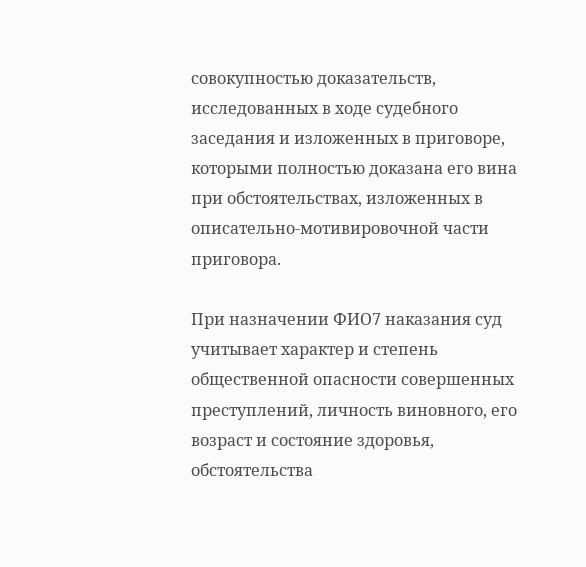совокупностью доказательств, исследованных в ходе судебного заседания и изложенных в приговоре, которыми полностью доказана его вина при обстоятельствах, изложенных в описательно-мотивировочной части приговора.

При назначении ФИО7 наказания суд учитывает характер и степень общественной опасности совершенных преступлений, личность виновного, его возраст и состояние здоровья, обстоятельства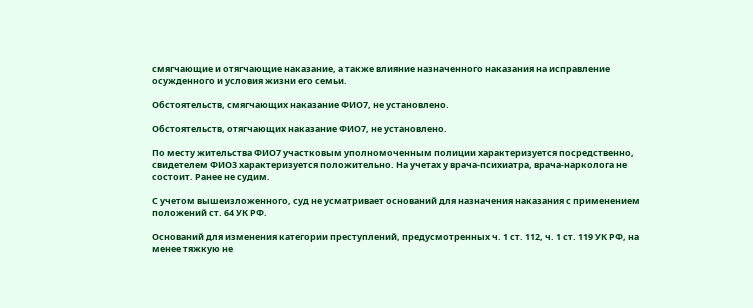смягчающие и отягчающие наказание, а также влияние назначенного наказания на исправление осужденного и условия жизни его семьи.

Обстоятельств, смягчающих наказание ФИО7, не установлено.

Обстоятельств, отягчающих наказание ФИО7, не установлено.

По месту жительства ФИО7 участковым уполномоченным полиции характеризуется посредственно, свидетелем ФИО3 характеризуется положительно. На учетах у врача-психиатра, врача-нарколога не состоит. Ранее не судим.

С учетом вышеизложенного, суд не усматривает оснований для назначения наказания с применением положений ст. 64 УК РФ.

Оснований для изменения категории преступлений, предусмотренных ч. 1 ст. 112, ч. 1 ст. 119 УК РФ, на менее тяжкую не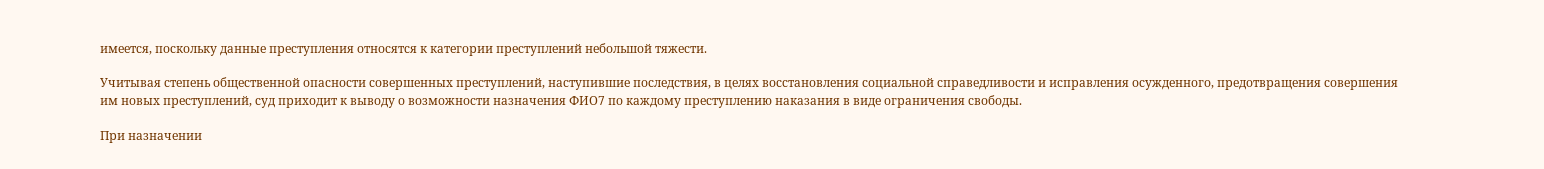имеется, поскольку данные преступления относятся к категории преступлений небольшой тяжести.

Учитывая степень общественной опасности совершенных преступлений, наступившие последствия, в целях восстановления социальной справедливости и исправления осужденного, предотвращения совершения им новых преступлений, суд приходит к выводу о возможности назначения ФИО7 по каждому преступлению наказания в виде ограничения свободы.

При назначении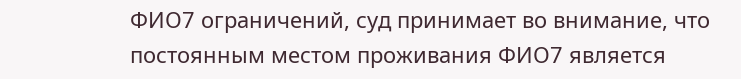ФИО7 ограничений, суд принимает во внимание, что постоянным местом проживания ФИО7 является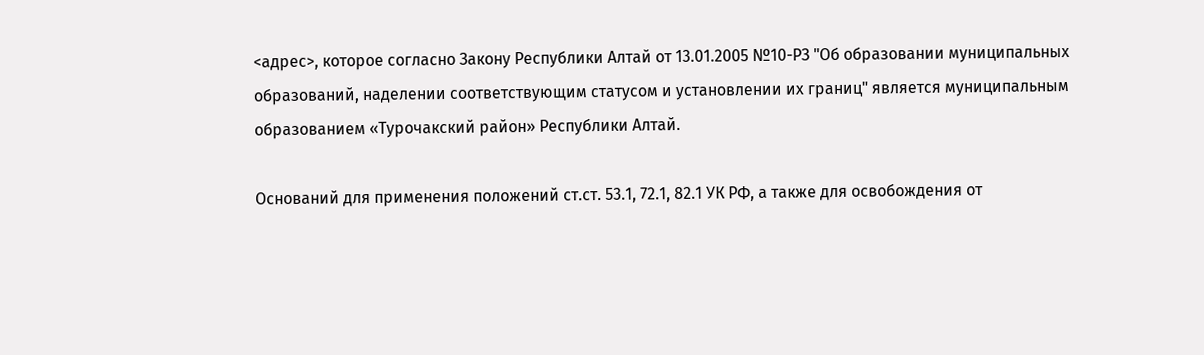<адрес>, которое согласно Закону Республики Алтай от 13.01.2005 №10-РЗ "Об образовании муниципальных образований, наделении соответствующим статусом и установлении их границ" является муниципальным образованием «Турочакский район» Республики Алтай.

Оснований для применения положений ст.ст. 53.1, 72.1, 82.1 УК РФ, а также для освобождения от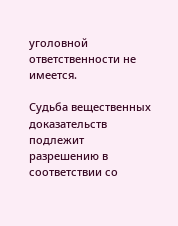уголовной ответственности не имеется.

Судьба вещественных доказательств подлежит разрешению в соответствии со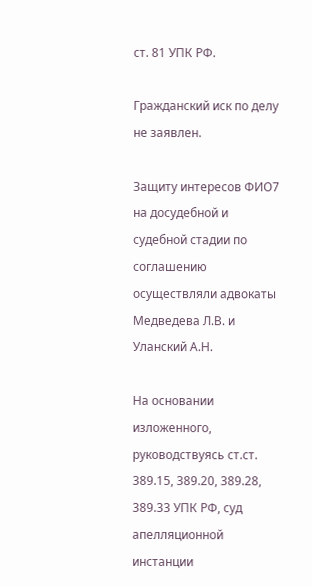ст. 81 УПК РФ.

Гражданский иск по делу не заявлен.

Защиту интересов ФИО7 на досудебной и судебной стадии по соглашению осуществляли адвокаты Медведева Л.В. и Уланский А.Н.

На основании изложенного, руководствуясь ст.ст. 389.15, 389.20, 389.28, 389.33 УПК РФ, суд апелляционной инстанции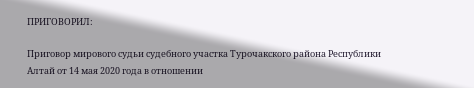ПРИГОВОРИЛ:

Приговор мирового судьи судебного участка Турочакского района Республики Алтай от 14 мая 2020 года в отношении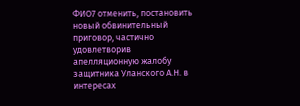ФИО7 отменить, постановить новый обвинительный приговор, частично удовлетворив апелляционную жалобу защитника Уланского А.Н. в интересах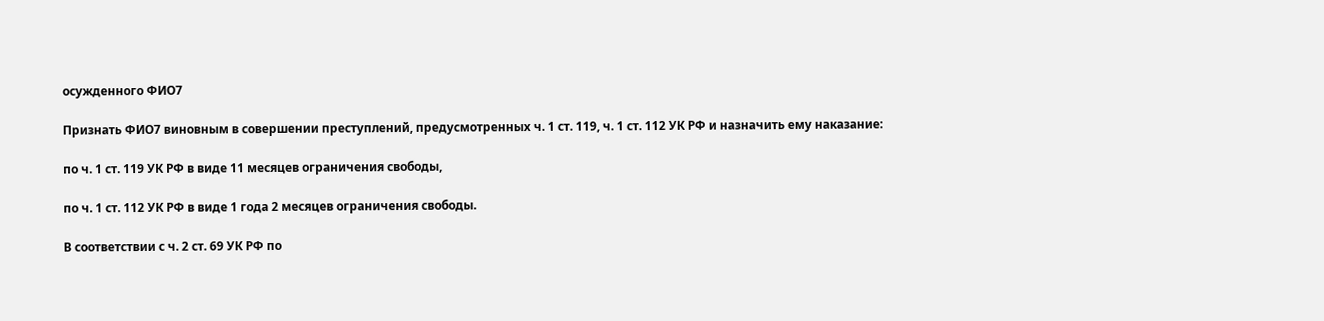осужденного ФИО7

Признать ФИО7 виновным в совершении преступлений, предусмотренных ч. 1 ст. 119, ч. 1 ст. 112 УК РФ и назначить ему наказание:

по ч. 1 ст. 119 УК РФ в виде 11 месяцев ограничения свободы,

по ч. 1 ст. 112 УК РФ в виде 1 года 2 месяцев ограничения свободы.

В соответствии с ч. 2 ст. 69 УК РФ по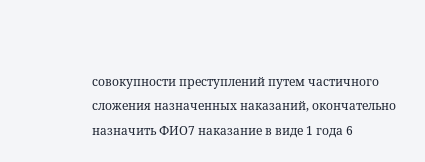совокупности преступлений путем частичного сложения назначенных наказаний, окончательно назначить ФИО7 наказание в виде 1 года 6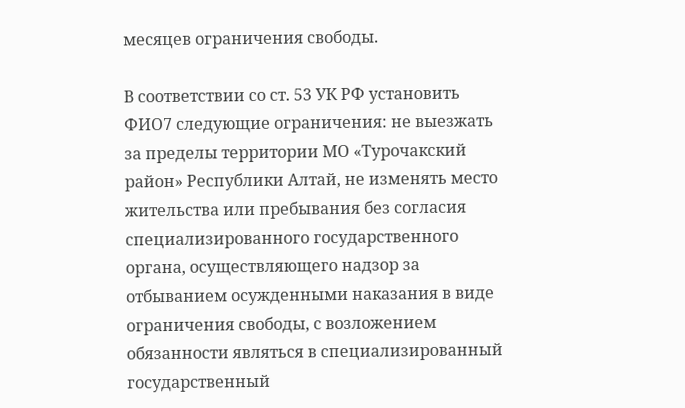месяцев ограничения свободы.

В соответствии со ст. 53 УК РФ установить ФИО7 следующие ограничения: не выезжать за пределы территории МО «Турочакский район» Республики Алтай, не изменять место жительства или пребывания без согласия специализированного государственного органа, осуществляющего надзор за отбыванием осужденными наказания в виде ограничения свободы, с возложением обязанности являться в специализированный государственный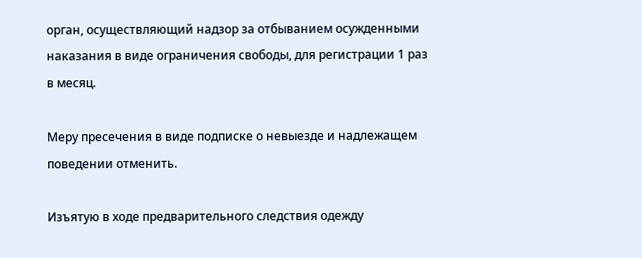орган, осуществляющий надзор за отбыванием осужденными наказания в виде ограничения свободы, для регистрации 1 раз в месяц.

Меру пресечения в виде подписке о невыезде и надлежащем поведении отменить.

Изъятую в ходе предварительного следствия одежду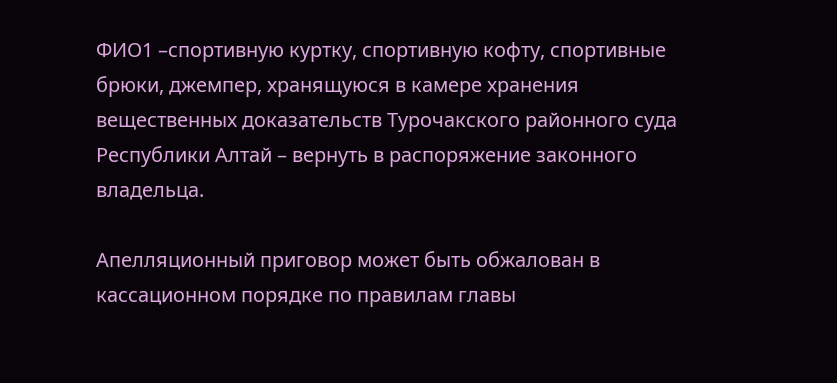ФИО1 –спортивную куртку, спортивную кофту, спортивные брюки, джемпер, хранящуюся в камере хранения вещественных доказательств Турочакского районного суда Республики Алтай – вернуть в распоряжение законного владельца.

Апелляционный приговор может быть обжалован в кассационном порядке по правилам главы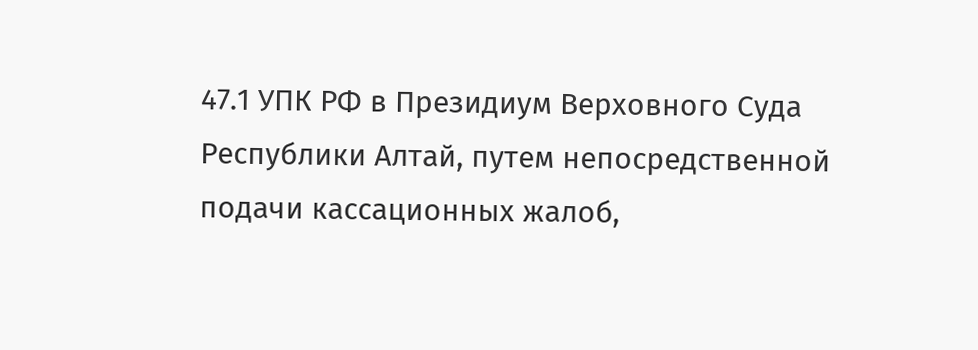47.1 УПК РФ в Президиум Верховного Суда Республики Алтай, путем непосредственной подачи кассационных жалоб,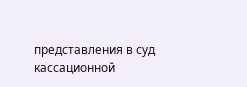представления в суд кассационной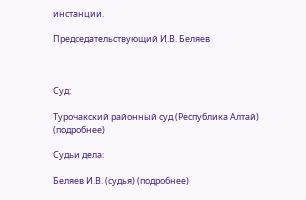инстанции.

Председательствующий И.В. Беляев



Суд:

Турочакский районный суд (Республика Алтай) (подробнее)

Судьи дела:

Беляев И.В. (судья) (подробнее)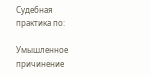Судебная практика по:

Умышленное причинение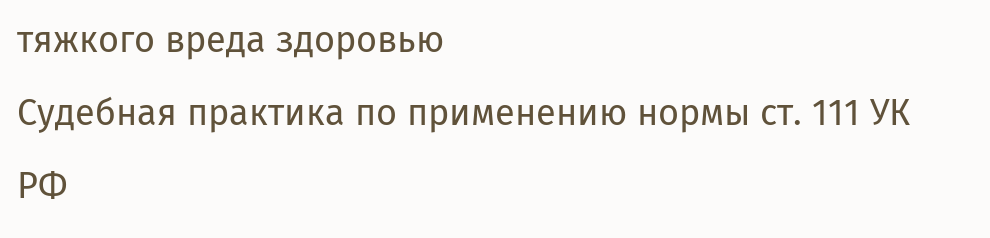тяжкого вреда здоровью
Судебная практика по применению нормы ст. 111 УК РФ